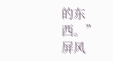的东西。”
屏风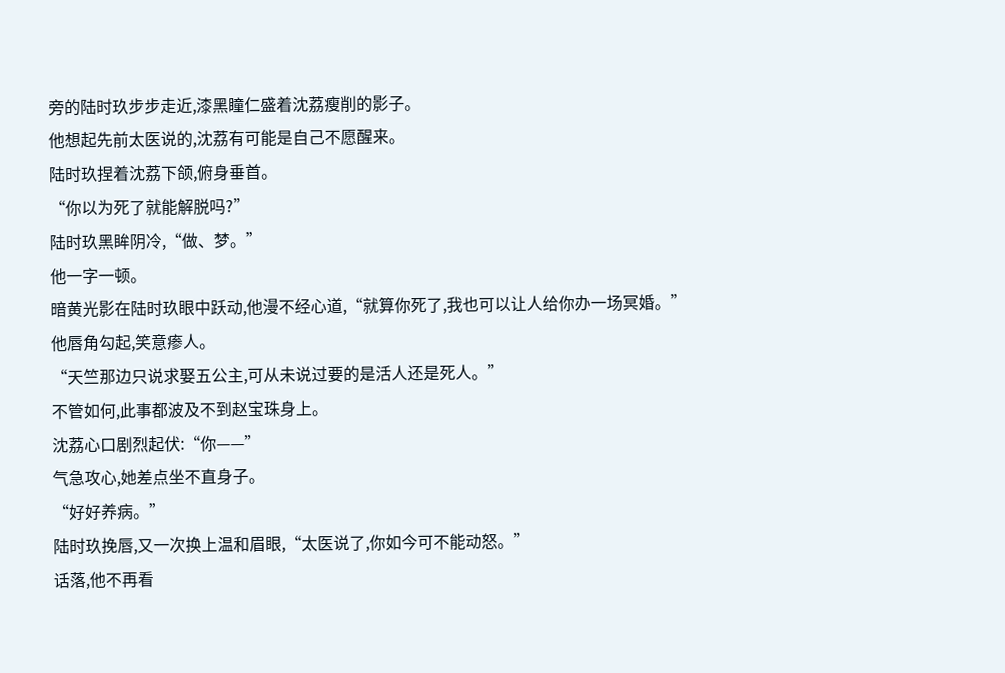旁的陆时玖步步走近,漆黑瞳仁盛着沈荔瘦削的影子。
他想起先前太医说的,沈荔有可能是自己不愿醒来。
陆时玖捏着沈荔下颌,俯身垂首。
“你以为死了就能解脱吗?”
陆时玖黑眸阴冷,“做、梦。”
他一字一顿。
暗黄光影在陆时玖眼中跃动,他漫不经心道,“就算你死了,我也可以让人给你办一场冥婚。”
他唇角勾起,笑意瘆人。
“天竺那边只说求娶五公主,可从未说过要的是活人还是死人。”
不管如何,此事都波及不到赵宝珠身上。
沈荔心口剧烈起伏:“你——”
气急攻心,她差点坐不直身子。
“好好养病。”
陆时玖挽唇,又一次换上温和眉眼,“太医说了,你如今可不能动怒。”
话落,他不再看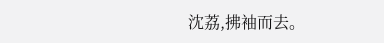沈荔,拂袖而去。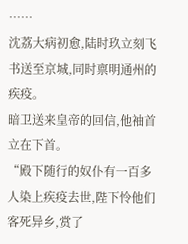……
沈荔大病初愈,陆时玖立刻飞书送至京城,同时禀明通州的疾疫。
暗卫送来皇帝的回信,他袖首立在下首。
“殿下随行的奴仆有一百多人染上疾疫去世,陛下怜他们客死异乡,赏了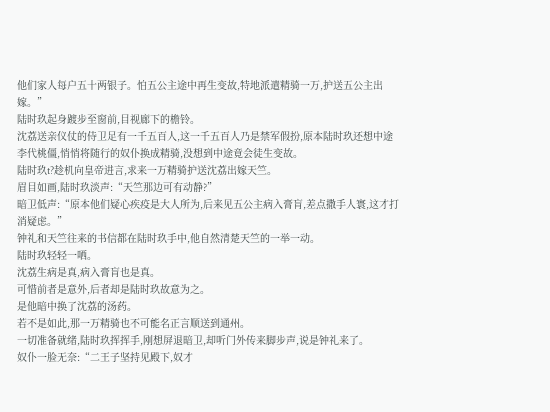他们家人每户五十两银子。怕五公主途中再生变故,特地派遣精骑一万,护送五公主出嫁。”
陆时玖起身踱步至窗前,目视廊下的檐铃。
沈荔送亲仪仗的侍卫足有一千五百人,这一千五百人乃是禁军假扮,原本陆时玖还想中途李代桃僵,悄悄将随行的奴仆换成精骑,没想到中途竟会徒生变故。
陆时玖t?趁机向皇帝进言,求来一万精骑护送沈荔出嫁天竺。
眉目如画,陆时玖淡声:“天竺那边可有动静?”
暗卫低声:“原本他们疑心疾疫是大人所为,后来见五公主病入膏肓,差点撒手人寰,这才打消疑虑。”
钟礼和天竺往来的书信都在陆时玖手中,他自然清楚天竺的一举一动。
陆时玖轻轻一哂。
沈荔生病是真,病入膏肓也是真。
可惜前者是意外,后者却是陆时玖故意为之。
是他暗中换了沈荔的汤药。
若不是如此,那一万精骑也不可能名正言顺送到通州。
一切准备就绪,陆时玖挥挥手,刚想屏退暗卫,却听门外传来脚步声,说是钟礼来了。
奴仆一脸无奈:“二王子坚持见殿下,奴才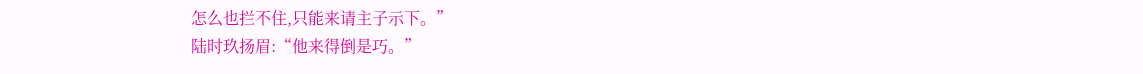怎么也拦不住,只能来请主子示下。”
陆时玖扬眉:“他来得倒是巧。”